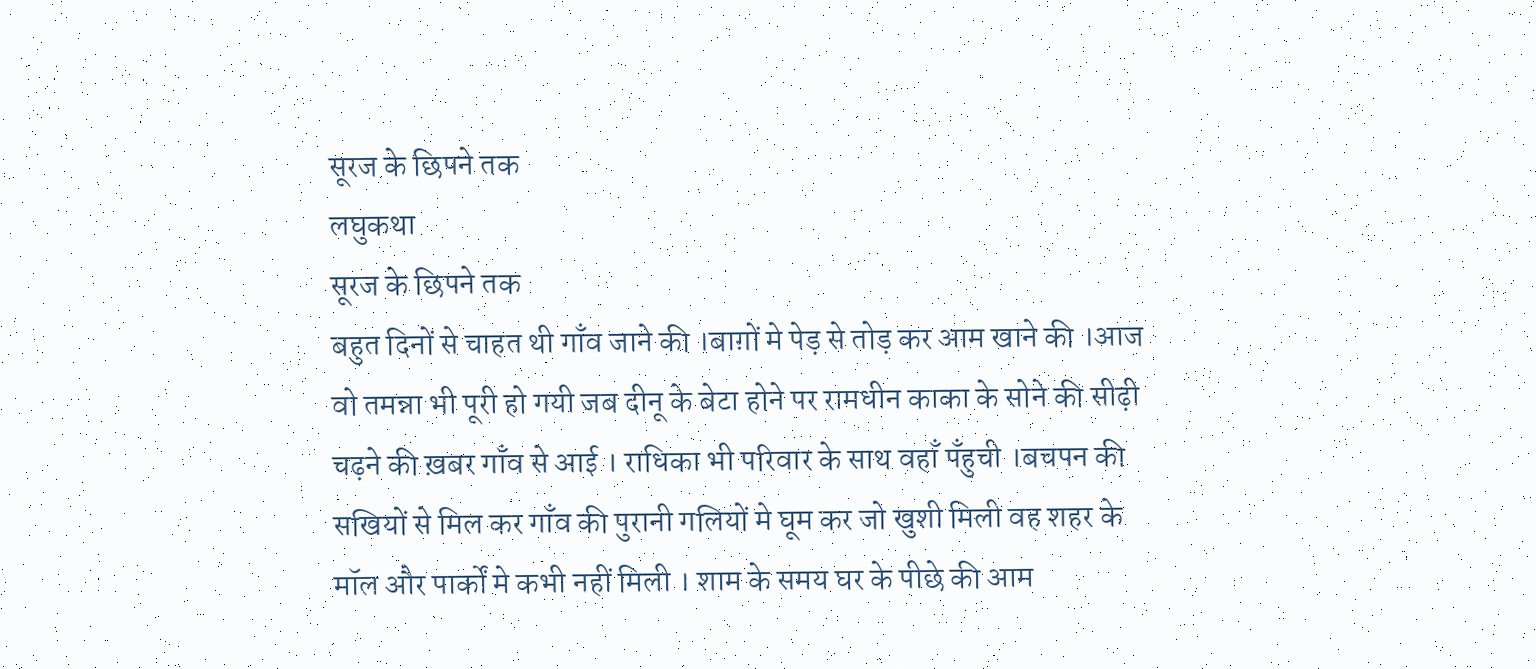सूरज के छिपने तक
लघुकथा
सूरज के छिपने तक
बहुत दिनों से चाहत थी गाँव जाने की ।बाग़ों मे पेड़ से तोड़ कर आम खाने की ।आज वो तमन्ना भी पूरी हो गयी जब दीनू के बेटा होने पर रामधीन काका के सोने की सीढ़ी चढ़ने की ख़बर गाँव से आई । राधिका भी परिवार के साथ वहाँ पँहुची ।बचपन की सखियों से मिल कर गाँव की पुरानी गलियों मे घूम कर जो खुशी मिली वह शहर के मॉल और पार्कों मे कभी नहीं मिली । शाम के समय घर के पीछे की आम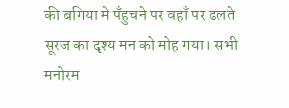की बगिया मे पँहुचने पर वहाँ पर ढलते सूरज का दृश्य मन को मोह गया। सभी मनोरम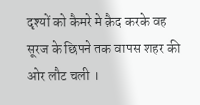दृश्यों को कैमरे मे क़ैद करके वह सूरज के छिपने तक वापस शहर की ओर लौट चली ।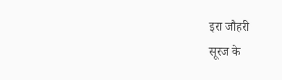इरा जौहरी
सूरज के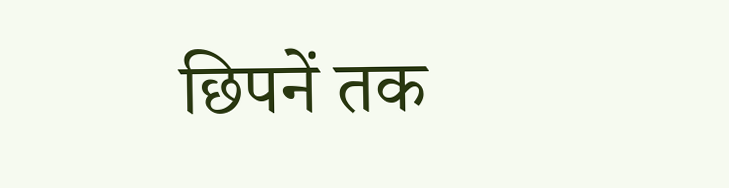छिपनें तक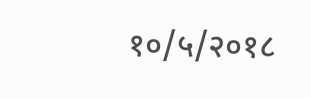१०/५/२०१८